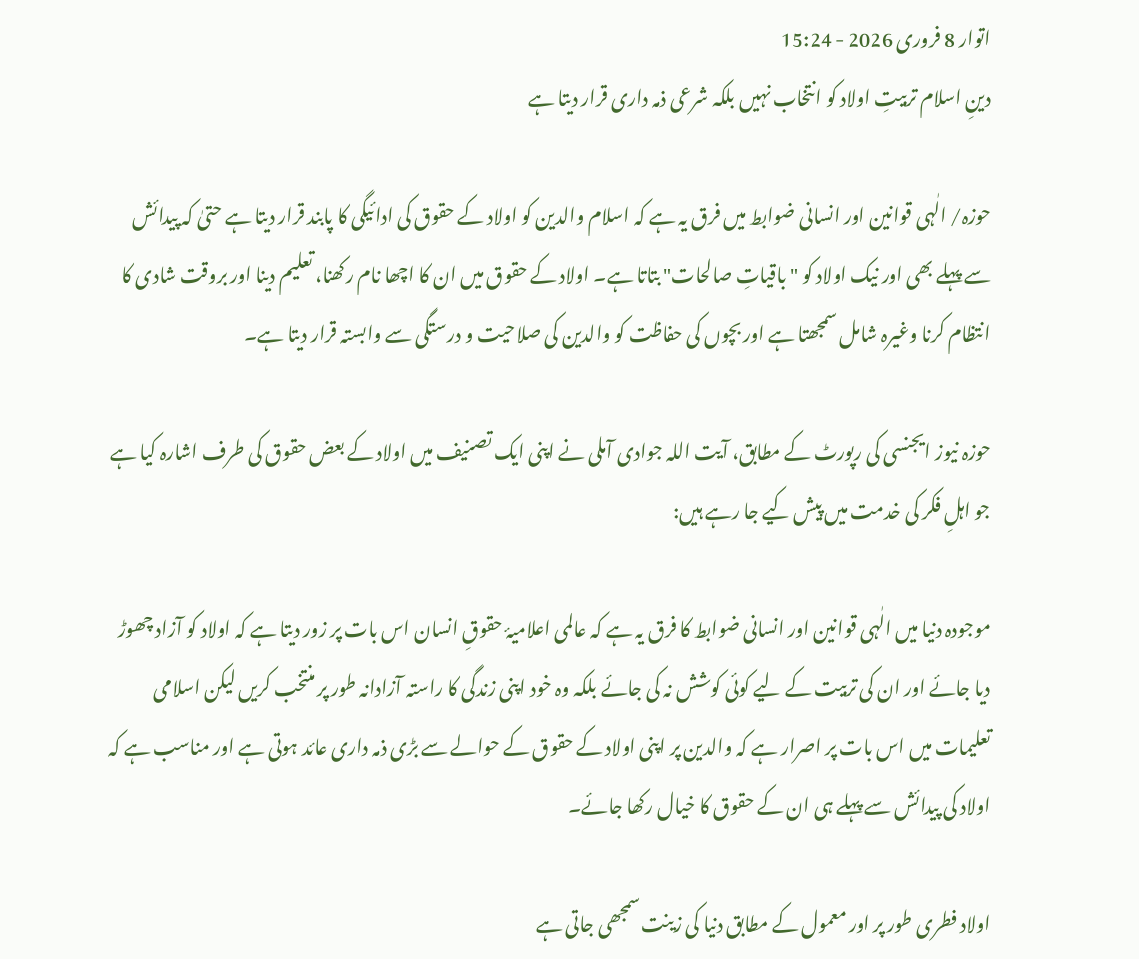اتوار 8 فروری 2026 - 15:24
دینِ اسلام تربیتِ اولاد کو انتخاب نہیں بلکہ شرعی ذمہ داری قرار دیتا ہے

حوزہ/ الٰہی قوانین اور انسانی ضوابط میں فرق یہ ہے کہ اسلام والدین کو اولاد کے حقوق کی ادائیگی کا پابند قرار دیتا ہے حتیٰ کہ پیدائش سے پہلے بھی اور نیک اولاد کو "باقیاتِ صالحات" بتاتا ہے۔ اولاد کے حقوق میں ان کا اچھا نام رکھنا، تعلیم دینا اور بروقت شادی کا انتظام کرنا وغیرہ شامل سمجھتا ہے اور بچوں کی حفاظت کو والدین کی صلاحیت و درستگی سے وابستہ قرار دیتا ہے۔

حوزہ نیوز ایجنسی کی رپورٹ کے مطابق، آیت اللہ جوادی آملی نے اپنی ایک تصنیف میں اولاد کے بعض حقوق کی طرف اشارہ کیا ہے جو اہلِ فکر کی خدمت میں پیش کیے جا رہے ہیں:

موجودہ دنیا میں الٰہی قوانین اور انسانی ضوابط کا فرق یہ ہے کہ عالمی اعلامیۂ حقوقِ انسان اس بات پر زور دیتا ہے کہ اولاد کو آزاد چھوڑ دیا جائے اور ان کی تربیت کے لیے کوئی کوشش نہ کی جائے بلکہ وہ خود اپنی زندگی کا راستہ آزادانہ طور پر منتخب کریں لیکن اسلامی تعلیمات میں اس بات پر اصرار ہے کہ والدین پر اپنی اولاد کے حقوق کے حوالے سے بڑی ذمہ داری عائد ہوتی ہے اور مناسب ہے کہ اولاد کی پیدائش سے پہلے ہی ان کے حقوق کا خیال رکھا جائے۔

اولاد فطری طور پر اور معمول کے مطابق دنیا کی زینت سمجھی جاتی ہے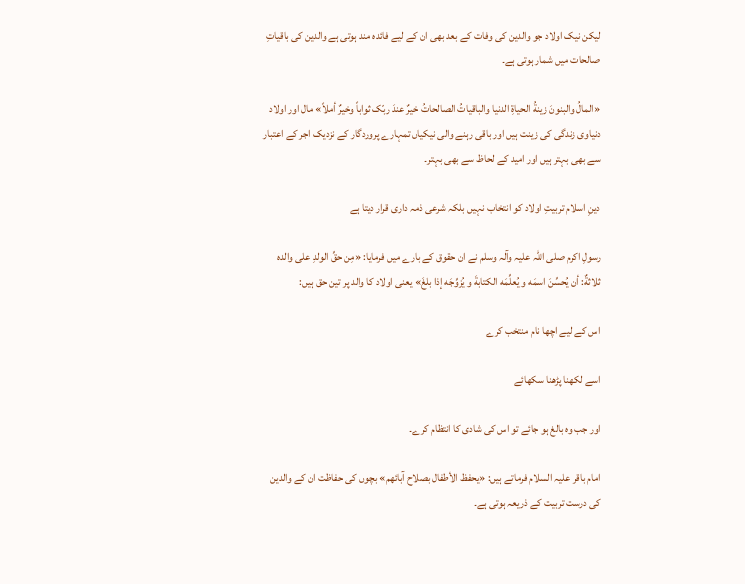لیکن نیک اولاد جو والدین کی وفات کے بعد بھی ان کے لیے فائدہ مند ہوتی ہے والدین کی باقیاتِ صالحات میں شمار ہوتی ہے۔

«المالُ والبنونَ زینةُ الحیاةِ الدنیا والباقیاتُ الصالحاتُ خیرٌ عندَ ربّک ثواباً وخیرٌ أملاً» مال اور اولاد دنیاوی زندگی کی زینت ہیں اور باقی رہنے والی نیکیاں تمہارے پروردگار کے نزدیک اجر کے اعتبار سے بھی بہتر ہیں اور امید کے لحاظ سے بھی بہتر۔

دینِ اسلام تربیتِ اولاد کو انتخاب نہیں بلکہ شرعی ذمہ داری قرار دیتا ہے

رسولِ اکرم صلی اللہ علیہ وآلہ وسلم نے ان حقوق کے بارے میں فرمایا: «مِن حقِّ الولدِ علی والده ثلاثةٌ: أن یُحسِّنَ اسمَه و یُعلِّمَه الکتابةَ و یُزوِّجَه إذا بلغَ» یعنی اولاد کا والد پر تین حق ہیں:

اس کے لیے اچھا نام منتخب کرے

اسے لکھنا پڑھنا سکھائے

اور جب وہ بالغ ہو جائے تو اس کی شادی کا انتظام کرے۔

امام باقر علیہ السلام فرماتے ہیں: «یحفظ الأطفال بصلاح آبائهم» بچوں کی حفاظت ان کے والدین کی درست تربیت کے ذریعہ ہوتی ہے۔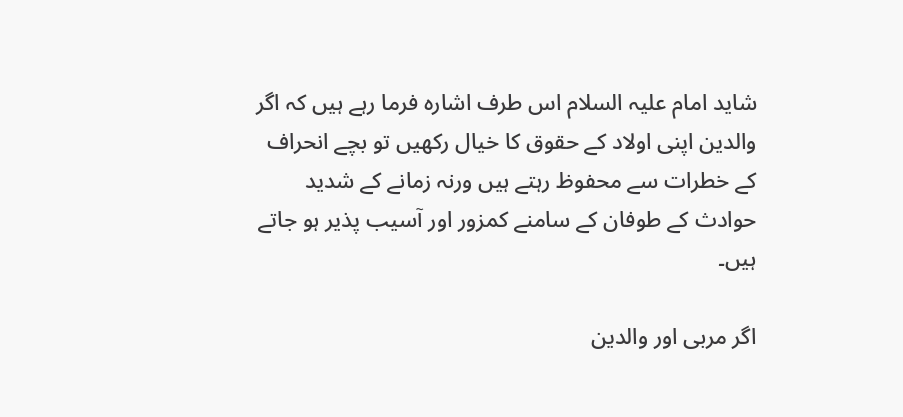شاید امام علیہ السلام اس طرف اشارہ فرما رہے ہیں کہ اگر والدین اپنی اولاد کے حقوق کا خیال رکھیں تو بچے انحراف کے خطرات سے محفوظ رہتے ہیں ورنہ زمانے کے شدید حوادث کے طوفان کے سامنے کمزور اور آسیب پذیر ہو جاتے ہیں۔

اگر مربی اور والدین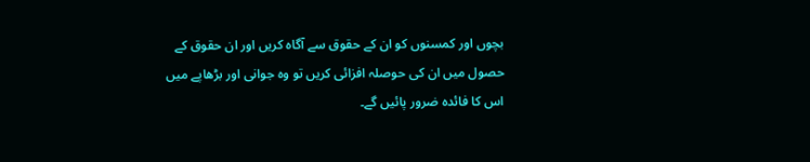بچوں اور کمسنوں کو ان کے حقوق سے آگاہ کریں اور ان حقوق کے حصول میں ان کی حوصلہ افزائی کریں تو وہ جوانی اور بڑھاپے میں اس کا فائدہ ضرور پائیں گے۔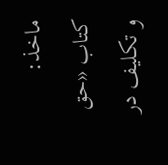ماخذ: کتاب «حق و تکلیف در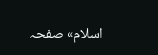اسلام» صفحہ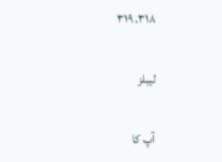۳۱۸، ۳۱۹

لیبلز

آپ کا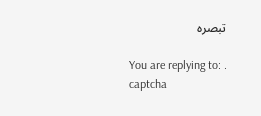تبصرہ

You are replying to: .
captcha